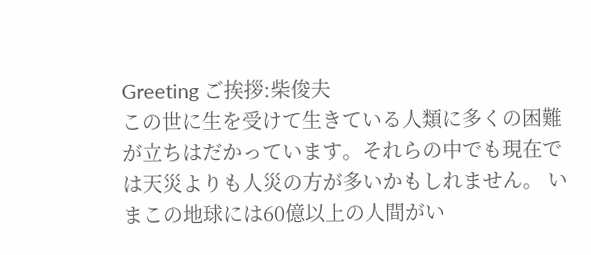Greeting ご挨拶:柴俊夫
この世に生を受けて生きている人類に多くの困難が立ちはだかっています。それらの中でも現在では天災よりも人災の方が多いかもしれません。 いまこの地球には60億以上の人間がい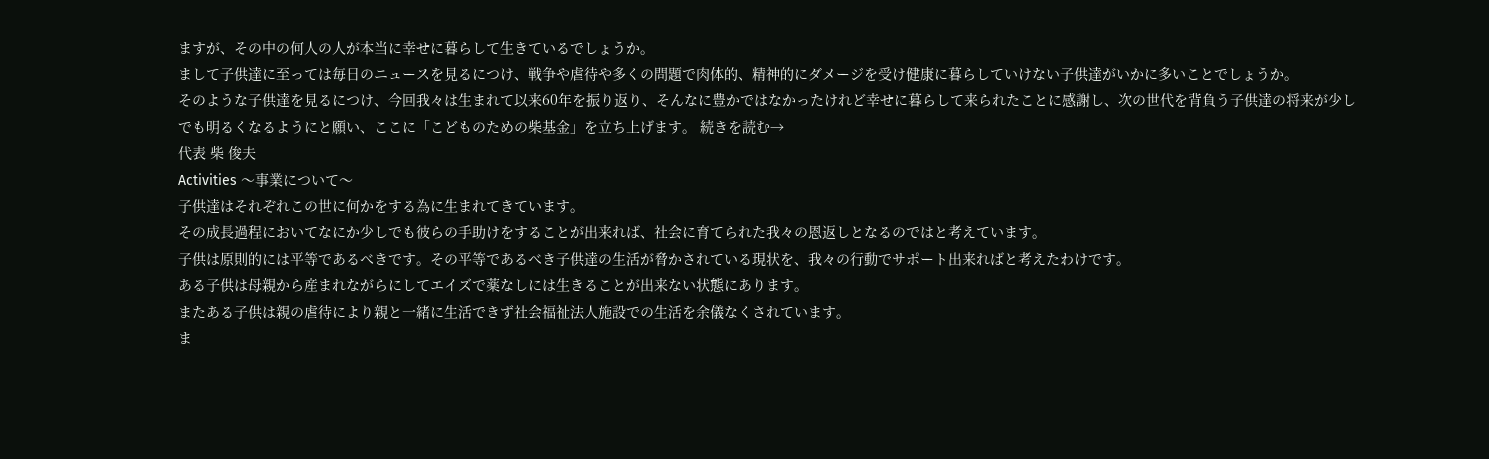ますが、その中の何人の人が本当に幸せに暮らして生きているでしょうか。
まして子供達に至っては毎日のニュースを見るにつけ、戦争や虐待や多くの問題で肉体的、精神的にダメージを受け健康に暮らしていけない子供達がいかに多いことでしょうか。
そのような子供達を見るにつけ、今回我々は生まれて以来60年を振り返り、そんなに豊かではなかったけれど幸せに暮らして来られたことに感謝し、次の世代を背負う子供達の将来が少しでも明るくなるようにと願い、ここに「こどものための柴基金」を立ち上げます。 続きを読む→
代表 柴 俊夫
Activities 〜事業について〜
子供達はそれぞれこの世に何かをする為に生まれてきています。
その成長過程においてなにか少しでも彼らの手助けをすることが出来れば、社会に育てられた我々の恩返しとなるのではと考えています。
子供は原則的には平等であるべきです。その平等であるべき子供達の生活が脅かされている現状を、我々の行動でサポート出来ればと考えたわけです。
ある子供は母親から産まれながらにしてエイズで薬なしには生きることが出来ない状態にあります。
またある子供は親の虐待により親と一緒に生活できず社会福祉法人施設での生活を余儀なくされています。
ま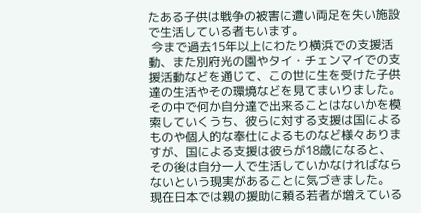たある子供は戦争の被害に遭い両足を失い施設で生活している者もいます。
 今まで過去15年以上にわたり横浜での支援活動、また別府光の園やタイ・チェンマイでの支援活動などを通じて、この世に生を受けた子供達の生活やその環境などを見てまいりました。
その中で何か自分達で出来ることはないかを模索していくうち、彼らに対する支援は国によるものや個人的な奉仕によるものなど様々ありますが、国による支援は彼らが18歳になると、その後は自分一人で生活していかなければならないという現実があることに気づきました。
現在日本では親の援助に頼る若者が増えている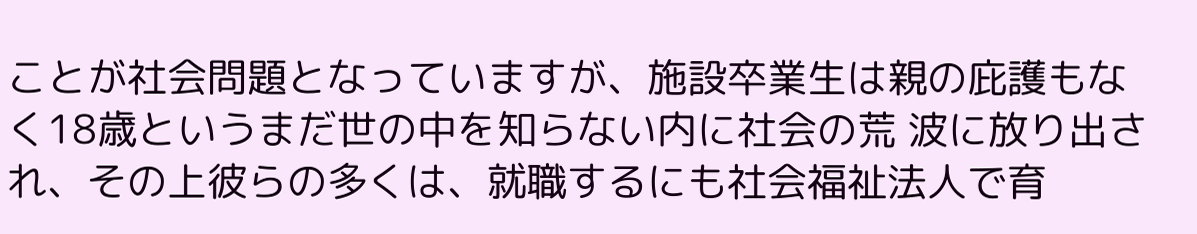ことが社会問題となっていますが、施設卒業生は親の庇護もなく18歳というまだ世の中を知らない内に社会の荒 波に放り出され、その上彼らの多くは、就職するにも社会福祉法人で育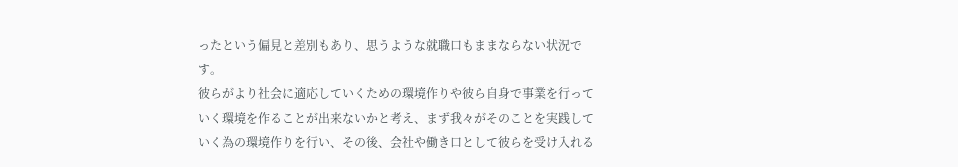ったという偏見と差別もあり、思うような就職口もままならない状況です。
彼らがより社会に適応していくための環境作りや彼ら自身で事業を行っていく環境を作ることが出来ないかと考え、まず我々がそのことを実践していく為の環境作りを行い、その後、会社や働き口として彼らを受け入れる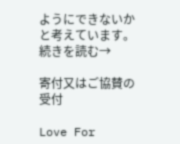ようにできないかと考えています。続きを読む→

寄付又はご協賛の受付

Love For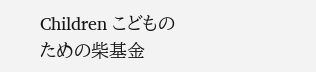Children こどものための柴基金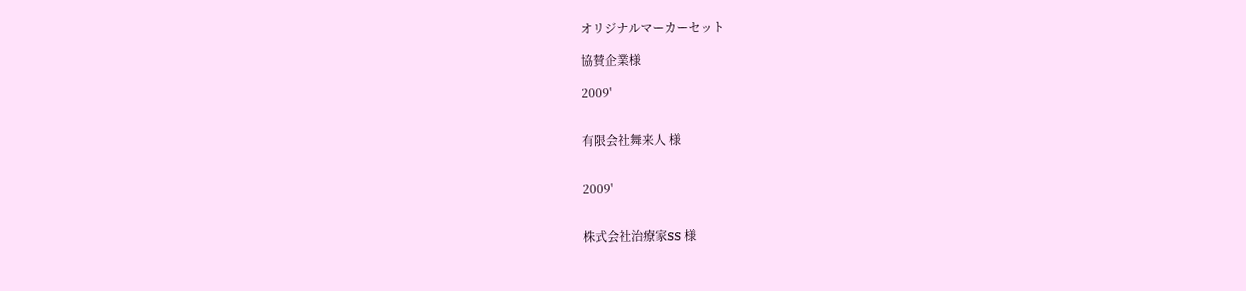オリジナルマーカーセット

協賛企業様

2009'


有限会社舞来人 様


2009'


株式会社治療家SS 様